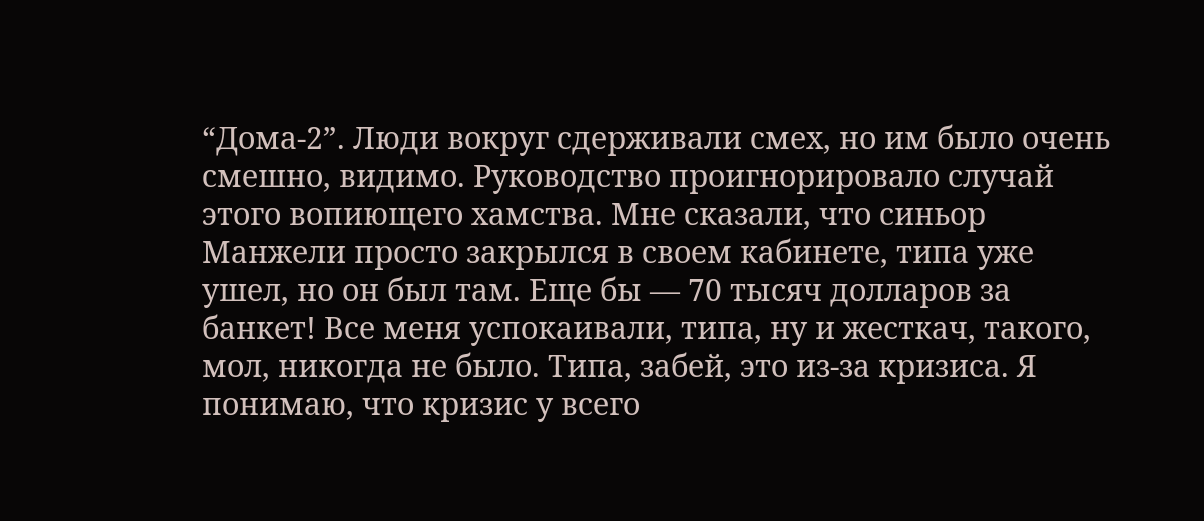“Дома-2”. Люди вокруг сдерживали смех, но им было очень смешно, видимо. Руководство проигнорировало случай этого вопиющего хамства. Мне сказали, что синьор Манжели просто закрылся в своем кабинете, типа уже ушел, но он был там. Еще бы — 70 тысяч долларов за банкет! Все меня успокаивали, типа, ну и жесткач, такого, мол, никогда не было. Типа, забей, это из-за кризиса. Я понимаю, что кризис у всего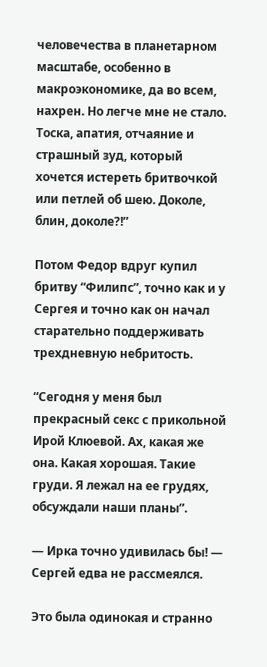человечества в планетарном масштабе, особенно в макроэкономике, да во всем, нахрен. Но легче мне не стало. Тоска, апатия, отчаяние и страшный зуд, который хочется истереть бритвочкой или петлей об шею. Доколе, блин, доколе?!”

Потом Федор вдруг купил бритву “Филипс”, точно как и у Сергея и точно как он начал старательно поддерживать трехдневную небритость.

“Сегодня у меня был прекрасный секс с прикольной Ирой Клюевой. Ах, какая же она. Какая хорошая. Такие груди. Я лежал на ее грудях, обсуждали наши планы”.

— Ирка точно удивилась бы! — Сергей едва не рассмеялся.

Это была одинокая и странно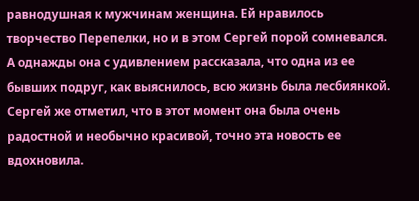равнодушная к мужчинам женщина. Ей нравилось творчество Перепелки, но и в этом Сергей порой сомневался. А однажды она с удивлением рассказала, что одна из ее бывших подруг, как выяснилось, всю жизнь была лесбиянкой. Сергей же отметил, что в этот момент она была очень радостной и необычно красивой, точно эта новость ее вдохновила.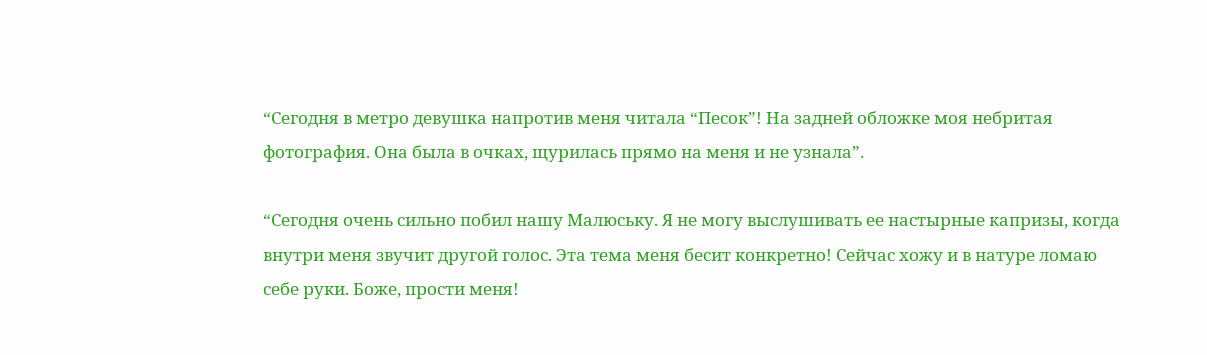“Сегодня в метро девушка напротив меня читала “Песок”! На задней обложке моя небритая фотография. Она была в очках, щурилась прямо на меня и не узнала”.

“Сегодня очень сильно побил нашу Малюську. Я не могу выслушивать ее настырные капризы, когда внутри меня звучит другой голос. Эта тема меня бесит конкретно! Сейчас хожу и в натуре ломаю себе руки. Боже, прости меня!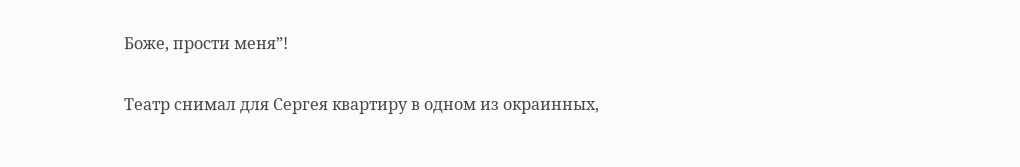Боже, прости меня”!

Театр снимал для Сергея квартиру в одном из окраинных,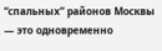“спальных” районов Москвы — это одновременно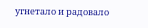угнетало и радовало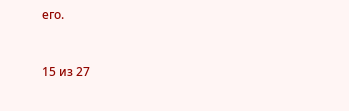его.



15 из 27